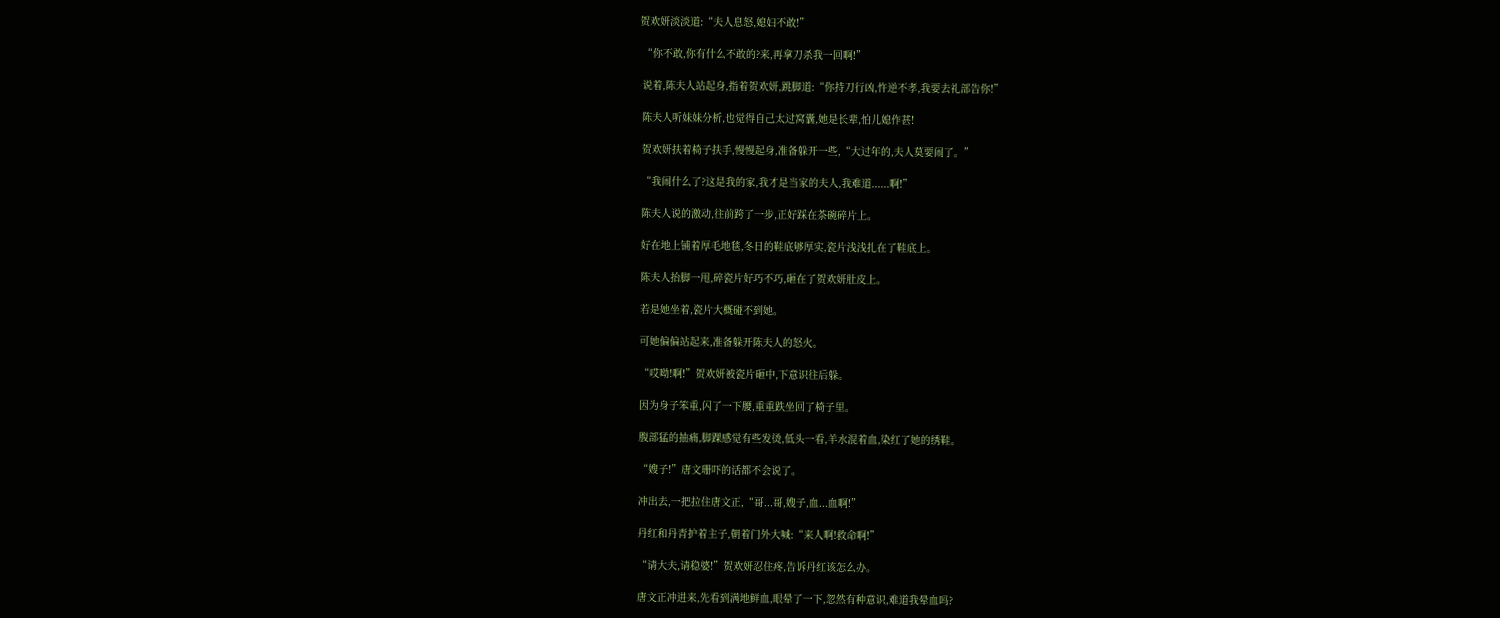贺欢妍淡淡道:“夫人息怒,媳妇不敢!”

 “你不敢,你有什么不敢的?来,再拿刀杀我一回啊!”

 说着,陈夫人站起身,指着贺欢妍,跳脚道:“你持刀行凶,忤逆不孝,我要去礼部告你!”

 陈夫人听妹妹分析,也觉得自己太过窝囊,她是长辈,怕儿媳作甚!

 贺欢妍扶着椅子扶手,慢慢起身,准备躲开一些,“大过年的,夫人莫要闹了。”

 “我闹什么了?这是我的家,我才是当家的夫人,我难道......啊!”

 陈夫人说的激动,往前跨了一步,正好踩在茶碗碎片上。

 好在地上铺着厚毛地毯,冬日的鞋底够厚实,瓷片浅浅扎在了鞋底上。

 陈夫人抬脚一甩,碎瓷片好巧不巧,砸在了贺欢妍肚皮上。

 若是她坐着,瓷片大概碰不到她。

 可她偏偏站起来,准备躲开陈夫人的怒火。

 “哎呦!啊!”贺欢妍被瓷片砸中,下意识往后躲。

 因为身子笨重,闪了一下腰,重重跌坐回了椅子里。

 腹部猛的抽痛,脚踝感觉有些发烫,低头一看,羊水混着血,染红了她的绣鞋。

 “嫂子!”唐文珊吓的话都不会说了。

 冲出去,一把拉住唐文正,“哥...哥,嫂子,血...血啊!”

 丹红和丹青护着主子,朝着门外大喊:“来人啊!救命啊!”

 “请大夫,请稳婆!”贺欢妍忍住疼,告诉丹红该怎么办。

 唐文正冲进来,先看到满地鲜血,眼晕了一下,忽然有种意识,难道我晕血吗?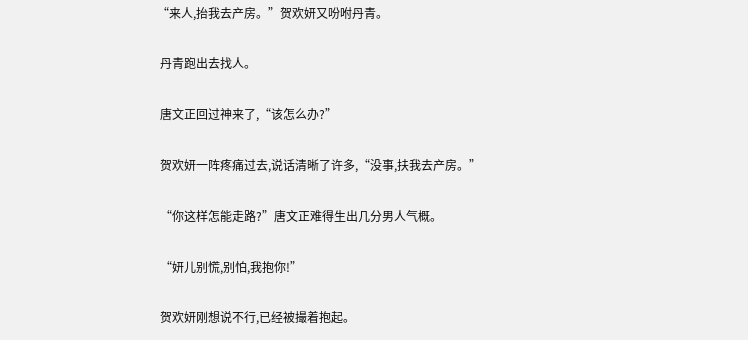“来人,抬我去产房。”贺欢妍又吩咐丹青。

 丹青跑出去找人。

 唐文正回过神来了,“该怎么办?”

 贺欢妍一阵疼痛过去,说话清晰了许多,“没事,扶我去产房。”

 “你这样怎能走路?”唐文正难得生出几分男人气概。

 “妍儿别慌,别怕,我抱你!”

 贺欢妍刚想说不行,已经被撮着抱起。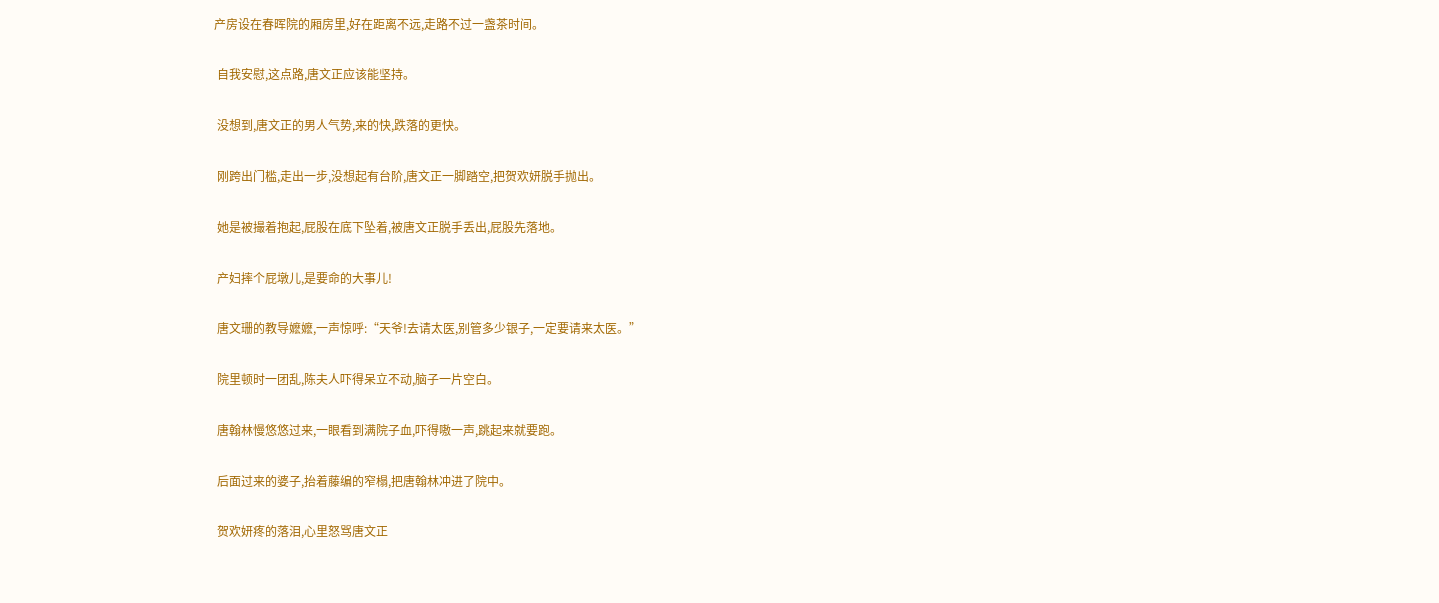产房设在春晖院的厢房里,好在距离不远,走路不过一盏茶时间。

 自我安慰,这点路,唐文正应该能坚持。

 没想到,唐文正的男人气势,来的快,跌落的更快。

 刚跨出门槛,走出一步,没想起有台阶,唐文正一脚踏空,把贺欢妍脱手抛出。

 她是被撮着抱起,屁股在底下坠着,被唐文正脱手丢出,屁股先落地。

 产妇摔个屁墩儿,是要命的大事儿!

 唐文珊的教导嬷嬷,一声惊呼:“天爷!去请太医,别管多少银子,一定要请来太医。”

 院里顿时一团乱,陈夫人吓得呆立不动,脑子一片空白。

 唐翰林慢悠悠过来,一眼看到满院子血,吓得嗷一声,跳起来就要跑。

 后面过来的婆子,抬着藤编的窄榻,把唐翰林冲进了院中。

 贺欢妍疼的落泪,心里怒骂唐文正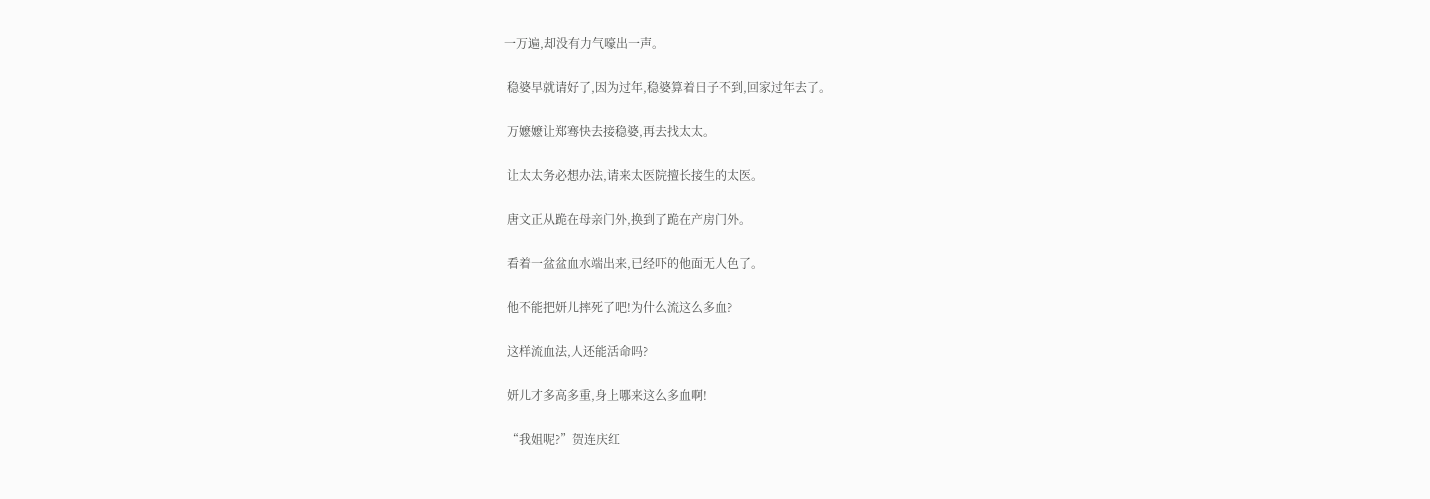一万遍,却没有力气嚎出一声。

 稳婆早就请好了,因为过年,稳婆算着日子不到,回家过年去了。

 万嬷嬷让郑骞快去接稳婆,再去找太太。

 让太太务必想办法,请来太医院擅长接生的太医。

 唐文正从跪在母亲门外,换到了跪在产房门外。

 看着一盆盆血水端出来,已经吓的他面无人色了。

 他不能把妍儿摔死了吧!为什么流这么多血?

 这样流血法,人还能活命吗?

 妍儿才多高多重,身上哪来这么多血啊!

 “我姐呢?”贺连庆红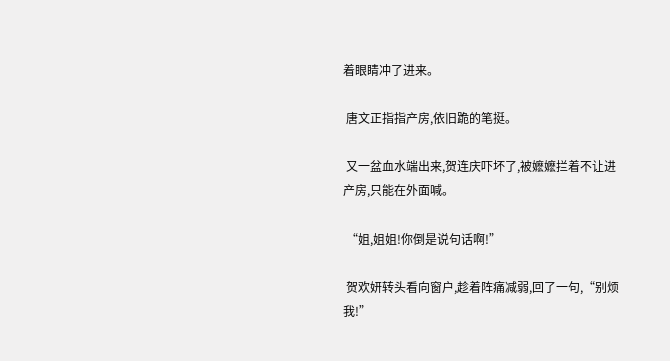着眼睛冲了进来。

 唐文正指指产房,依旧跪的笔挺。

 又一盆血水端出来,贺连庆吓坏了,被嬷嬷拦着不让进产房,只能在外面喊。

 “姐,姐姐!你倒是说句话啊!”

 贺欢妍转头看向窗户,趁着阵痛减弱,回了一句,“别烦我!”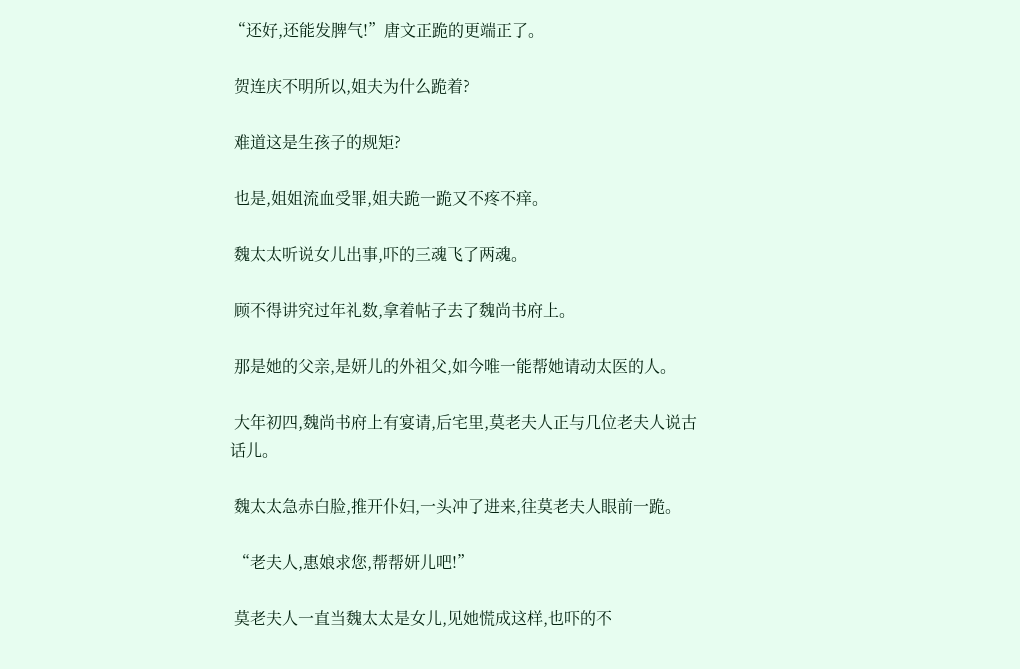“还好,还能发脾气!”唐文正跪的更端正了。

 贺连庆不明所以,姐夫为什么跪着?

 难道这是生孩子的规矩?

 也是,姐姐流血受罪,姐夫跪一跪又不疼不痒。

 魏太太听说女儿出事,吓的三魂飞了两魂。

 顾不得讲究过年礼数,拿着帖子去了魏尚书府上。

 那是她的父亲,是妍儿的外祖父,如今唯一能帮她请动太医的人。

 大年初四,魏尚书府上有宴请,后宅里,莫老夫人正与几位老夫人说古话儿。

 魏太太急赤白脸,推开仆妇,一头冲了进来,往莫老夫人眼前一跪。

 “老夫人,惠娘求您,帮帮妍儿吧!”

 莫老夫人一直当魏太太是女儿,见她慌成这样,也吓的不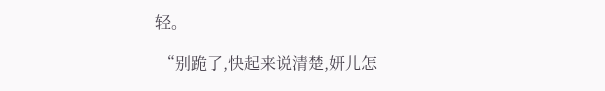轻。

 “别跪了,快起来说清楚,妍儿怎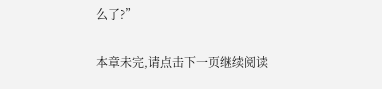么了?”

本章未完,请点击下一页继续阅读